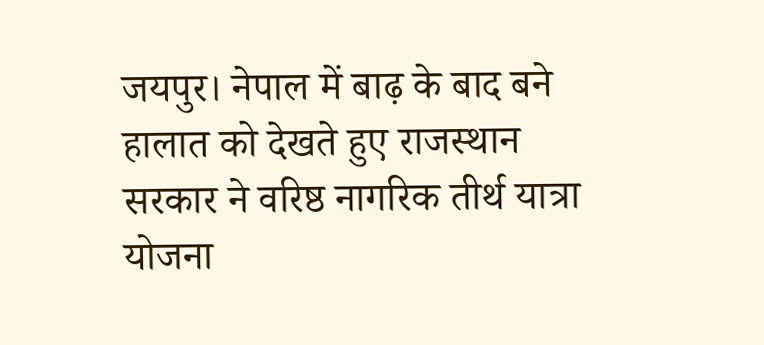जयपुर। नेपाल में बाढ़ के बाद बने हालात को देखते हुए राजस्थान सरकार ने वरिष्ठ नागरिक तीर्थ यात्रा योजना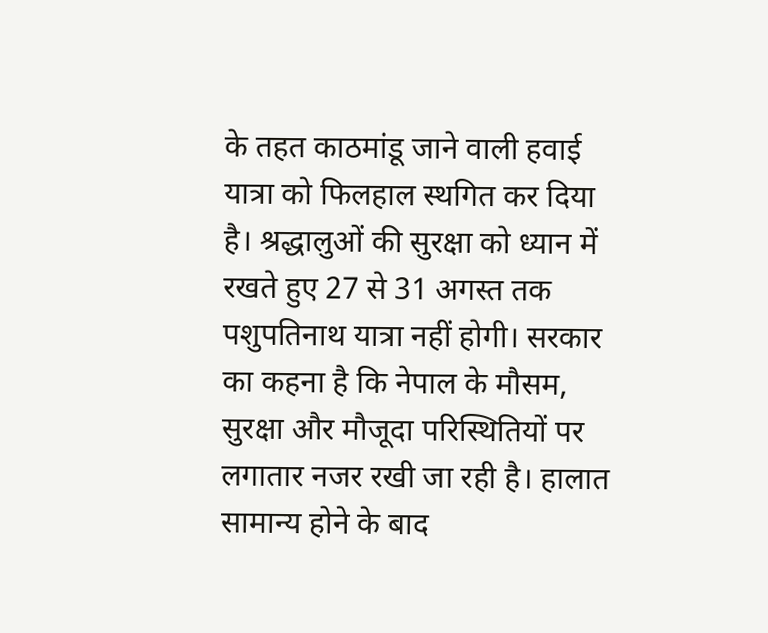के तहत काठमांडू जाने वाली हवाई यात्रा को फिलहाल स्थगित कर दिया है। श्रद्धालुओं की सुरक्षा को ध्यान में रखते हुए 27 से 31 अगस्त तक पशुपतिनाथ यात्रा नहीं होगी। सरकार का कहना है कि नेपाल के मौसम, सुरक्षा और मौजूदा परिस्थितियों पर लगातार नजर रखी जा रही है। हालात सामान्य होने के बाद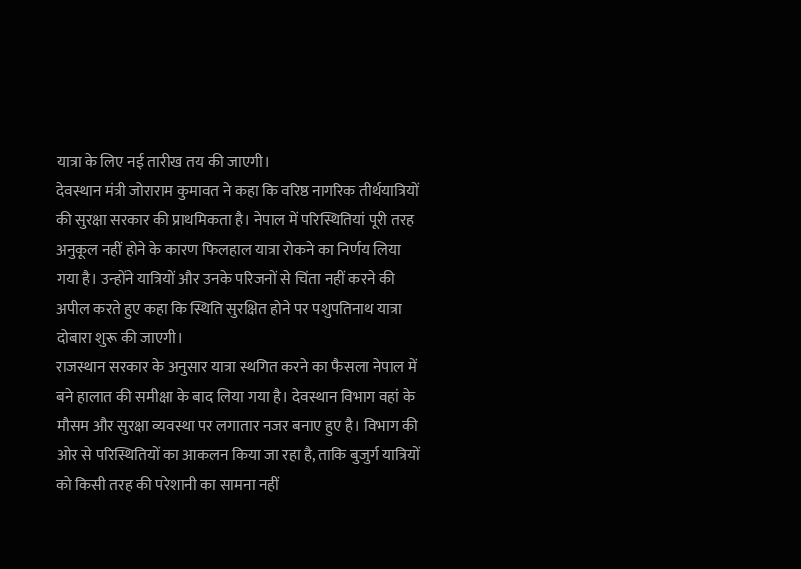यात्रा के लिए नई तारीख तय की जाएगी।
देवस्थान मंत्री जोराराम कुमावत ने कहा कि वरिष्ठ नागरिक तीर्थयात्रियों की सुरक्षा सरकार की प्राथमिकता है। नेपाल में परिस्थितियां पूरी तरह अनुकूल नहीं होने के कारण फिलहाल यात्रा रोकने का निर्णय लिया गया है। उन्होंने यात्रियों और उनके परिजनों से चिंता नहीं करने की अपील करते हुए कहा कि स्थिति सुरक्षित होने पर पशुपतिनाथ यात्रा दोबारा शुरू की जाएगी।
राजस्थान सरकार के अनुसार यात्रा स्थगित करने का फैसला नेपाल में बने हालात की समीक्षा के बाद लिया गया है। देवस्थान विभाग वहां के मौसम और सुरक्षा व्यवस्था पर लगातार नजर बनाए हुए है। विभाग की ओर से परिस्थितियों का आकलन किया जा रहा है, ताकि बुजुर्ग यात्रियों को किसी तरह की परेशानी का सामना नहीं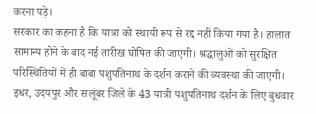करना पड़े।
सरकार का कहना है कि यात्रा को स्थायी रूप से रद्द नहीं किया गया है। हालात सामान्य होने के बाद नई तारीख घोषित की जाएगी। श्रद्धालुओं को सुरक्षित परिस्थितियों में ही बाबा पशुपतिनाथ के दर्शन कराने की व्यवस्था की जाएगी।
इधर, उदयपुर और सलूंबर जिले के 43 यात्री पशुपतिनाथ दर्शन के लिए बुधवार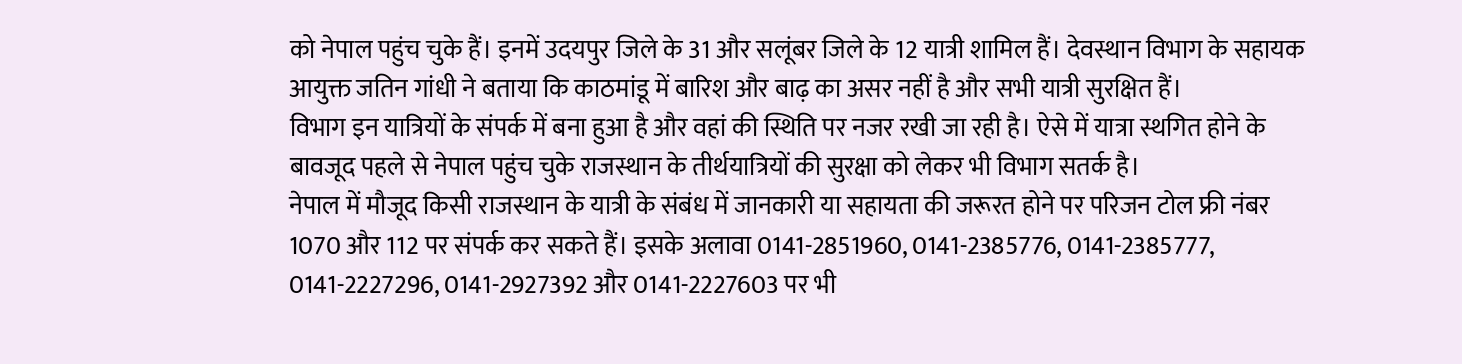को नेपाल पहुंच चुके हैं। इनमें उदयपुर जिले के 31 और सलूंबर जिले के 12 यात्री शामिल हैं। देवस्थान विभाग के सहायक आयुक्त जतिन गांधी ने बताया कि काठमांडू में बारिश और बाढ़ का असर नहीं है और सभी यात्री सुरक्षित हैं।
विभाग इन यात्रियों के संपर्क में बना हुआ है और वहां की स्थिति पर नजर रखी जा रही है। ऐसे में यात्रा स्थगित होने के बावजूद पहले से नेपाल पहुंच चुके राजस्थान के तीर्थयात्रियों की सुरक्षा को लेकर भी विभाग सतर्क है।
नेपाल में मौजूद किसी राजस्थान के यात्री के संबंध में जानकारी या सहायता की जरूरत होने पर परिजन टोल फ्री नंबर 1070 और 112 पर संपर्क कर सकते हैं। इसके अलावा 0141-2851960, 0141-2385776, 0141-2385777, 0141-2227296, 0141-2927392 और 0141-2227603 पर भी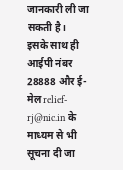जानकारी ली जा सकती है।
इसके साथ ही आईपी नंबर 28888 और ई-मेल relief-rj@nic.in के माध्यम से भी सूचना दी जा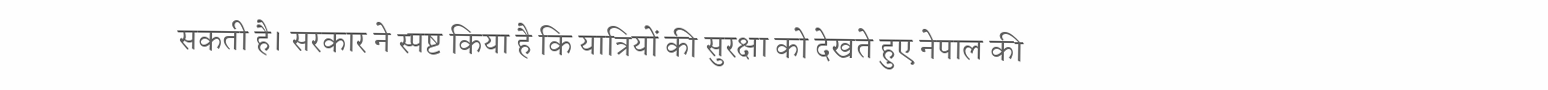सकती है। सरकार ने स्पष्ट किया है कि यात्रियों की सुरक्षा को देखते हुए नेपाल की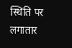स्थिति पर लगातार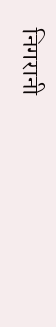निगरानी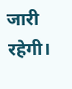जारी रहेगी।